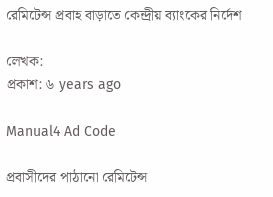রেমিটেন্স প্রবাহ বাড়াতে কেন্দ্রীয় ব্যাংকের নির্দেশ

লেখক:
প্রকাশ: ৬ years ago

Manual4 Ad Code

প্রবাসীদের পাঠানো রেমিটেন্স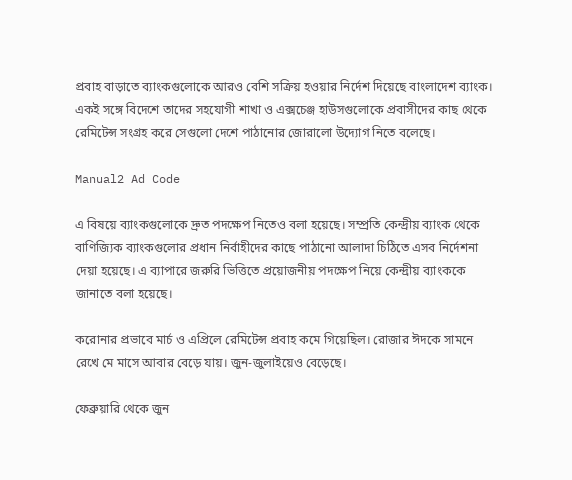প্রবাহ বাড়াতে ব্যাংকগুলোকে আরও বেশি সক্রিয় হওয়ার নির্দেশ দিয়েছে বাংলাদেশ ব্যাংক। একই সঙ্গে বিদেশে তাদের সহযোগী শাখা ও এক্সচেঞ্জ হাউসগুলোকে প্রবাসীদের কাছ থেকে রেমিটেন্স সংগ্রহ করে সেগুলো দেশে পাঠানোর জোরালো উদ্যোগ নিতে বলেছে।

Manual2 Ad Code

এ বিষয়ে ব্যাংকগুলোকে দ্রুত পদক্ষেপ নিতেও বলা হয়েছে। সম্প্রতি কেন্দ্রীয় ব্যাংক থেকে বাণিজ্যিক ব্যাংকগুলোর প্রধান নির্বাহীদের কাছে পাঠানো আলাদা চিঠিতে এসব নির্দেশনা দেয়া হয়েছে। এ ব্যাপারে জরুরি ভিত্তিতে প্রয়োজনীয় পদক্ষেপ নিয়ে কেন্দ্রীয় ব্যাংককে জানাতে বলা হয়েছে।

করোনার প্রভাবে মার্চ ও এপ্রিলে রেমিটেন্স প্রবাহ কমে গিয়েছিল। রোজার ঈদকে সামনে রেখে মে মাসে আবার বেড়ে যায়। জুন-জুলাইয়েও বেড়েছে।

ফেব্রুয়ারি থেকে জুন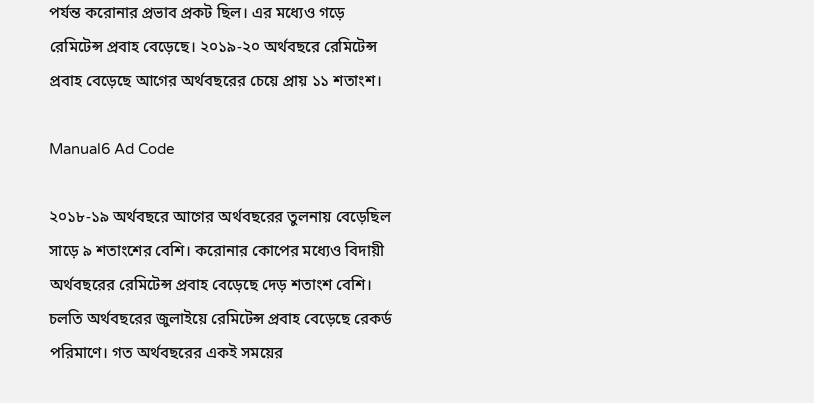পর্যন্ত করোনার প্রভাব প্রকট ছিল। এর মধ্যেও গড়ে রেমিটেন্স প্রবাহ বেড়েছে। ২০১৯-২০ অর্থবছরে রেমিটেন্স প্রবাহ বেড়েছে আগের অর্থবছরের চেয়ে প্রায় ১১ শতাংশ।

Manual6 Ad Code

২০১৮-১৯ অর্থবছরে আগের অর্থবছরের তুলনায় বেড়েছিল সাড়ে ৯ শতাংশের বেশি। করোনার কোপের মধ্যেও বিদায়ী অর্থবছরের রেমিটেন্স প্রবাহ বেড়েছে দেড় শতাংশ বেশি। চলতি অর্থবছরের জুলাইয়ে রেমিটেন্স প্রবাহ বেড়েছে রেকর্ড পরিমাণে। গত অর্থবছরের একই সময়ের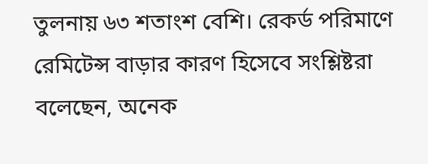তুলনায় ৬৩ শতাংশ বেশি। রেকর্ড পরিমাণে রেমিটেন্স বাড়ার কারণ হিসেবে সংশ্লিষ্টরা বলেছেন, অনেক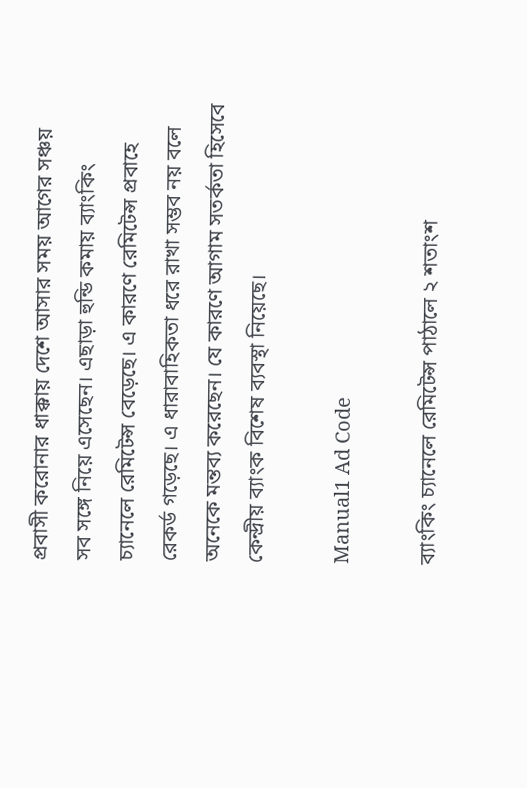প্রবাসী করোনার ধাক্কায় দেশে আসার সময় আগের সঞ্চয় সব সঙ্গে নিয়ে এসেছেন। এছাড়া হুন্ডি কমায় ব্যাংকিং চ্যানেলে রেমিটেন্স বেড়েছে। এ কারণে রেমিটেন্স প্রবাহে রেকর্ড গড়েছে। এ ধারাবাহিকতা ধরে রাখা সম্ভব নয় বলে অনেকে মন্তব্য করেছেন। যে কারণে আগাম সতর্কতা হিসেবে কেন্দ্রীয় ব্যাংক বিশেষ ব্যবস্থা নিয়েছে।

Manual1 Ad Code

ব্যাংকিং চ্যানেলে রেমিটেন্স পাঠালে ২ শতাংশ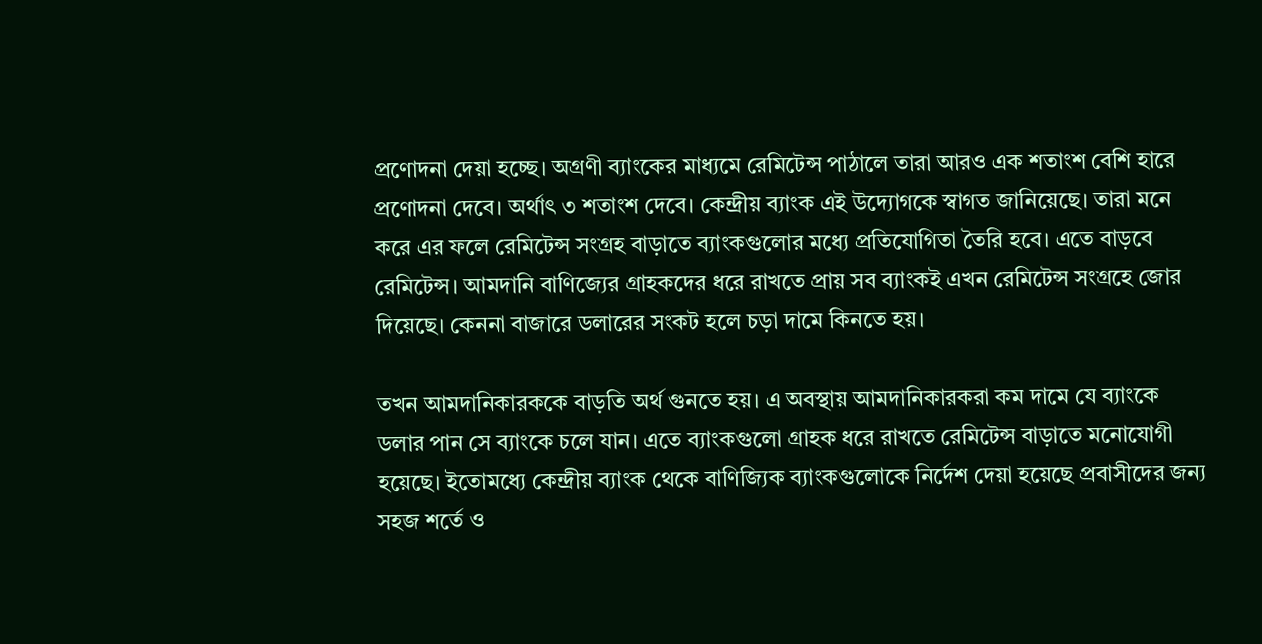প্রণোদনা দেয়া হচ্ছে। অগ্রণী ব্যাংকের মাধ্যমে রেমিটেন্স পাঠালে তারা আরও এক শতাংশ বেশি হারে প্রণোদনা দেবে। অর্থাৎ ৩ শতাংশ দেবে। কেন্দ্রীয় ব্যাংক এই উদ্যোগকে স্বাগত জানিয়েছে। তারা মনে করে এর ফলে রেমিটেন্স সংগ্রহ বাড়াতে ব্যাংকগুলোর মধ্যে প্রতিযোগিতা তৈরি হবে। এতে বাড়বে রেমিটেন্স। আমদানি বাণিজ্যের গ্রাহকদের ধরে রাখতে প্রায় সব ব্যাংকই এখন রেমিটেন্স সংগ্রহে জোর দিয়েছে। কেননা বাজারে ডলারের সংকট হলে চড়া দামে কিনতে হয়।

তখন আমদানিকারককে বাড়তি অর্থ গুনতে হয়। এ অবস্থায় আমদানিকারকরা কম দামে যে ব্যাংকে ডলার পান সে ব্যাংকে চলে যান। এতে ব্যাংকগুলো গ্রাহক ধরে রাখতে রেমিটেন্স বাড়াতে মনোযোগী হয়েছে। ইতোমধ্যে কেন্দ্রীয় ব্যাংক থেকে বাণিজ্যিক ব্যাংকগুলোকে নির্দেশ দেয়া হয়েছে প্রবাসীদের জন্য সহজ শর্তে ও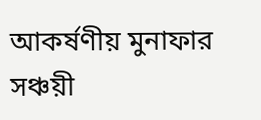আকর্ষণীয় মুনাফার সঞ্চয়ী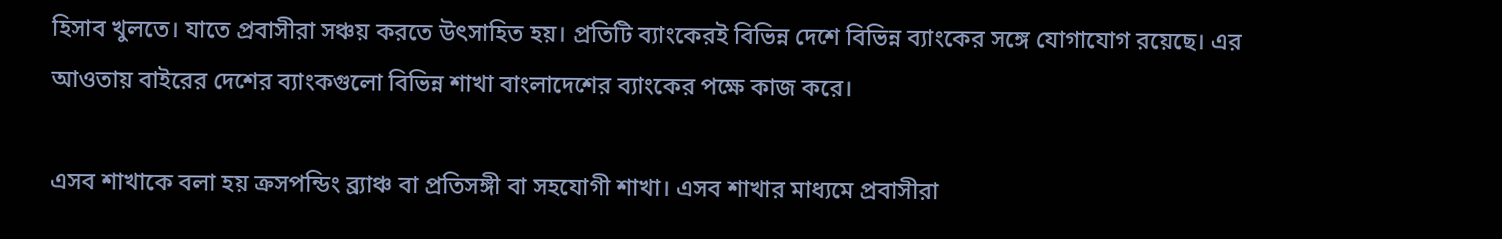হিসাব খুলতে। যাতে প্রবাসীরা সঞ্চয় করতে উৎসাহিত হয়। প্রতিটি ব্যাংকেরই বিভিন্ন দেশে বিভিন্ন ব্যাংকের সঙ্গে যোগাযোগ রয়েছে। এর আওতায় বাইরের দেশের ব্যাংকগুলো বিভিন্ন শাখা বাংলাদেশের ব্যাংকের পক্ষে কাজ করে।

এসব শাখাকে বলা হয় ক্রসপন্ডিং ব্র্যাঞ্চ বা প্রতিসঙ্গী বা সহযোগী শাখা। এসব শাখার মাধ্যমে প্রবাসীরা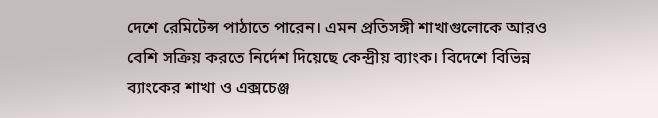দেশে রেমিটেন্স পাঠাতে পারেন। এমন প্রতিসঙ্গী শাখাগুলোকে আরও বেশি সক্রিয় করতে নির্দেশ দিয়েছে কেন্দ্রীয় ব্যাংক। বিদেশে বিভিন্ন ব্যাংকের শাখা ও এক্সচেঞ্জ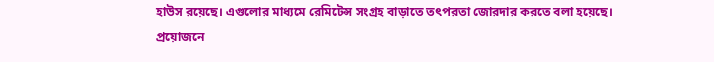হাউস রয়েছে। এগুলোর মাধ্যমে রেমিটেন্স সংগ্রহ বাড়াতে তৎপরতা জোরদার করতে বলা হয়েছে। প্রয়োজনে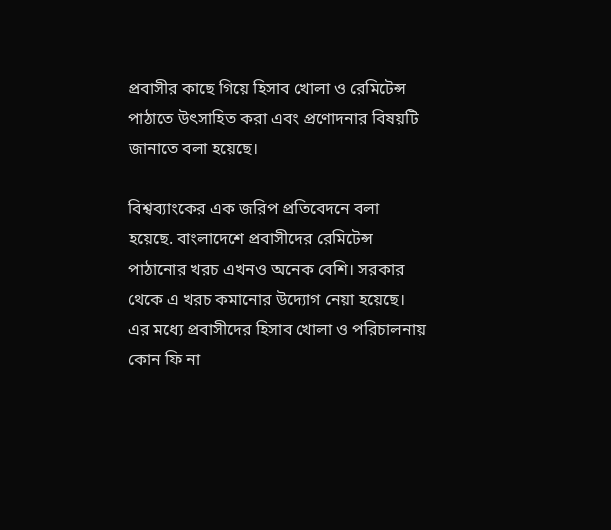প্রবাসীর কাছে গিয়ে হিসাব খোলা ও রেমিটেন্স পাঠাতে উৎসাহিত করা এবং প্রণোদনার বিষয়টি জানাতে বলা হয়েছে।

বিশ্বব্যাংকের এক জরিপ প্রতিবেদনে বলা হয়েছে. বাংলাদেশে প্রবাসীদের রেমিটেন্স পাঠানোর খরচ এখনও অনেক বেশি। সরকার থেকে এ খরচ কমানোর উদ্যোগ নেয়া হয়েছে। এর মধ্যে প্রবাসীদের হিসাব খোলা ও পরিচালনায় কোন ফি না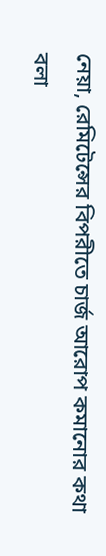নেয়া, রেমিটেন্সের বিপরীতে চার্জ আরোপ কমানোর কথা বলা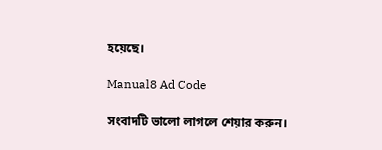হয়েছে।

Manual8 Ad Code

সংবাদটি ভালো লাগলে শেয়ার করুন।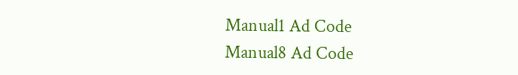Manual1 Ad Code
Manual8 Ad Code